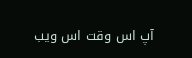آپ اس وقت اس ویب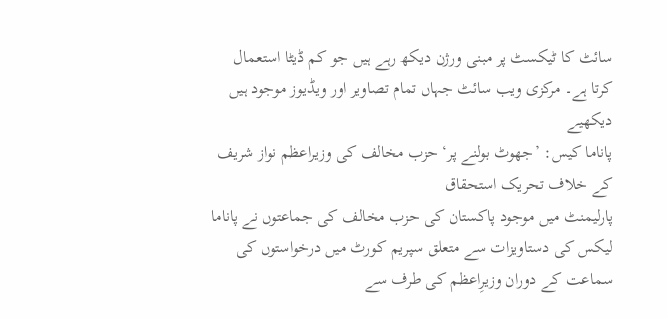سائٹ کا ٹیکسٹ پر مبنی ورژن دیکھ رہے ہیں جو کم ڈیٹا استعمال کرتا ہے۔ مرکزی ویب سائٹ جہاں تمام تصاویر اور ویڈیوز موجود ہیں دیکھیے
پاناما کیس: ’جھوٹ بولنے پر‘ حزب مخالف کی وزیراعظم نواز شریف کے خلاف تحریک استحقاق
پارلیمنٹ میں موجود پاکستان کی حزب مخالف کی جماعتوں نے پاناما لیکس کی دستاویزات سے متعلق سپریم کورٹ میں درخواستوں کی سماعت کے دوران وزیرِاعظم کی طرف سے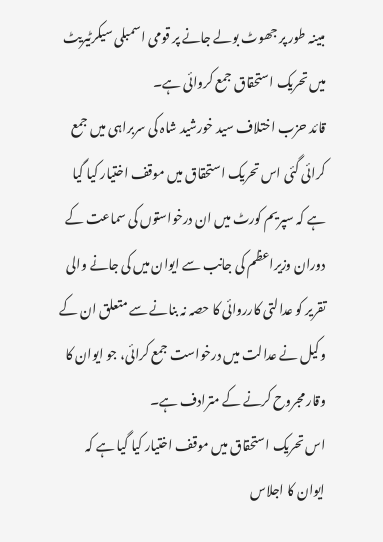مبینہ طور پر جھوٹ بولے جانے پر قومی اسمبلی سیکرٹیریٹ میں تحریک استحقاق جمع کروائی ہے۔
قائد حزب اختلاف سید خورشید شاہ کی سربراہی میں جمع کرائی گئی اس تحریک استحقاق میں موقف اختیار کیا گیا ہے کہ سپریم کورٹ میں ان درخواستوں کی سماعت کے دوران وزیراعظم کی جانب سے ایوان میں کی جانے والی تقریر کو عدالتی کارروائی کا حصہ نہ بنانے سے متعلق ان کے وکیل نے عدالت میں درخواست جمع کرائی، جو ایوان کا وقار مجروح کرنے کے مترادف ہے۔
اس تحریک استحقاق میں موقف اختیار کیا گیا ہے کہ ایوان کا اجلاس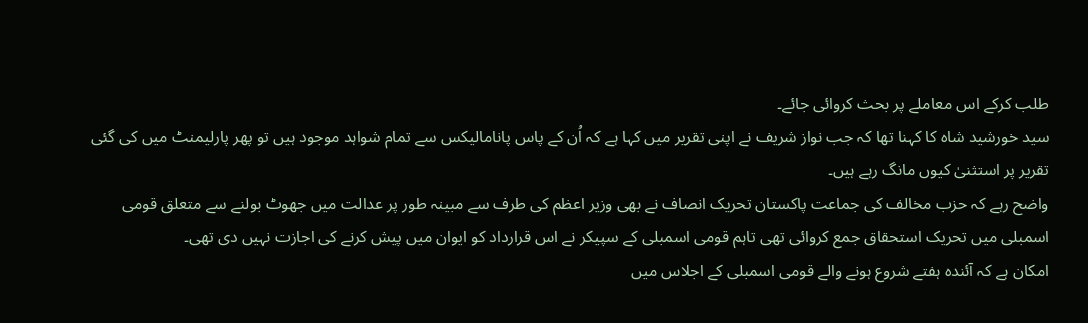طلب کرکے اس معاملے پر بحث کروائی جائے۔
سید خورشید شاہ کا کہنا تھا کہ جب نواز شریف نے اپنی تقریر میں کہا ہے کہ اُن کے پاس پانامالیکس سے تمام شواہد موجود ہیں تو پھر پارلیمنٹ میں کی گئی تقریر پر استثنیٰ کیوں مانگ رہے ہیں۔
واضح رہے کہ حزب مخالف کی جماعت پاکستان تحریک انصاف نے بھی وزیر اعظم کی طرف سے مبینہ طور پر عدالت میں جھوٹ بولنے سے متعلق قومی اسمبلی میں تحریک استحقاق جمع کروائی تھی تاہم قومی اسمبلی کے سپیکر نے اس قرارداد کو ایوان میں پیش کرنے کی اجازت نہیں دی تھی۔
امکان ہے کہ آئندہ ہفتے شروع ہونے والے قومی اسمبلی کے اجلاس میں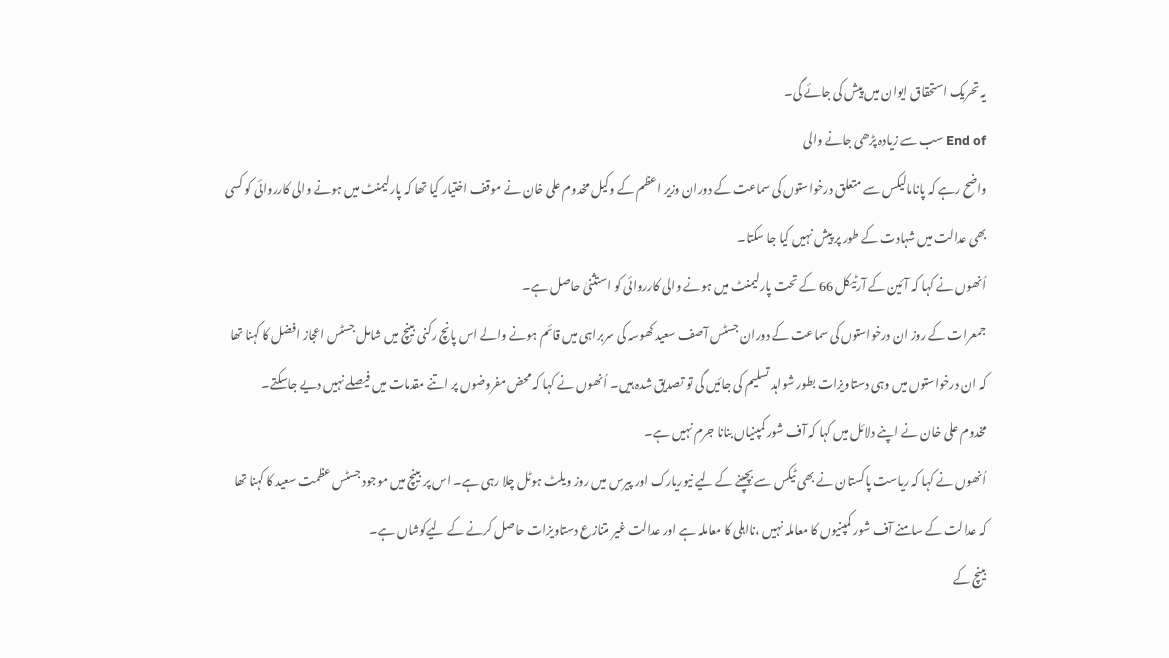یہ تحریک استحقاق ایوان میں پیش کی جائے گی۔
End of سب سے زیادہ پڑھی جانے والی
واضح رہے کہ پانامالیکس سے متعلق درخواستوں کی سماعت کے دوران وزیر اعظم کے وکیل مخدوم علی خان نے موقف اختیار کیا تھا کہ پارلیمنٹ میں ہونے والی کارروائی کو کسی بھی عدالت میں شہادت کے طور پر پیش نہیں کیا جا سکتا۔
اُنھوں نے کہا کہ آئین کے آرٹیکل 66 کے تحت پارلیمنٹ میں ہونے والی کارروائی کو استثنیٰ حاصل ہے۔
جمعرات کے روز ان درخواستوں کی سماعت کے دوران جسٹس آصف سعید کھوسہ کی سربراہی میں قائم ہونے والے اس پانچ رکنی بینچ میں شامل جسٹس اعجاز افضل کا کہنا تھا کہ ان درخواستوں میں وہی دستاویزات بطور شواہد تسلیم کی جائیں گی تو تصدیق شدہ ہیں۔ اُنھوں نے کہا کہ محض مفروضوں پر اتنے مقدمات میں فیصلے نہیں دیے جاسکتے۔
مخدوم علی خان نے اپنے دلائل میں کہا کہ آف شور کمپنیاں بنانا جرم نہیں ہے۔
اُنھوں نے کہا کہ ریاست پاکستان نے بھی ٹیکس سے بچپنے کے لیے نیوریارک اور پیرس میں روز ویلٹ ہوٹل چلا رہی ہے۔ اس پر بینچ میں موجود جسٹس عظمت سعید کا کہنا تھا کہ عدالت کے سامنے آف شور کمپنیوں کا معاملہ نہیں ،نااہلی کا معاملہ ہے اور عدالت غیر متنازع دستاویزات حاصل کرنے کے لیےکوشاں ہے۔
بینچ کے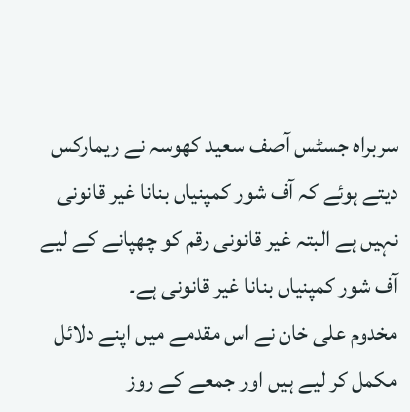سربراہ جسٹس آصف سعید کھوسہ نے ریمارکس دیتے ہوئے کہ آف شور کمپنیاں بنانا غیر قانونی نہیں ہے البتہ غیر قانونی رقم کو چھپانے کے لیے آف شور کمپنیاں بنانا غیر قانونی ہے۔
مخدوم علی خان نے اس مقدمے میں اپنے دلائل مکمل کر لیے ہیں اور جمعے کے روز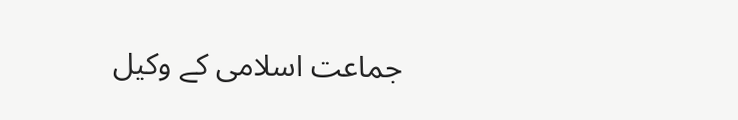جماعت اسلامی کے وکیل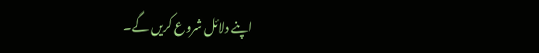اپنے دلائل شروع کریں گے۔